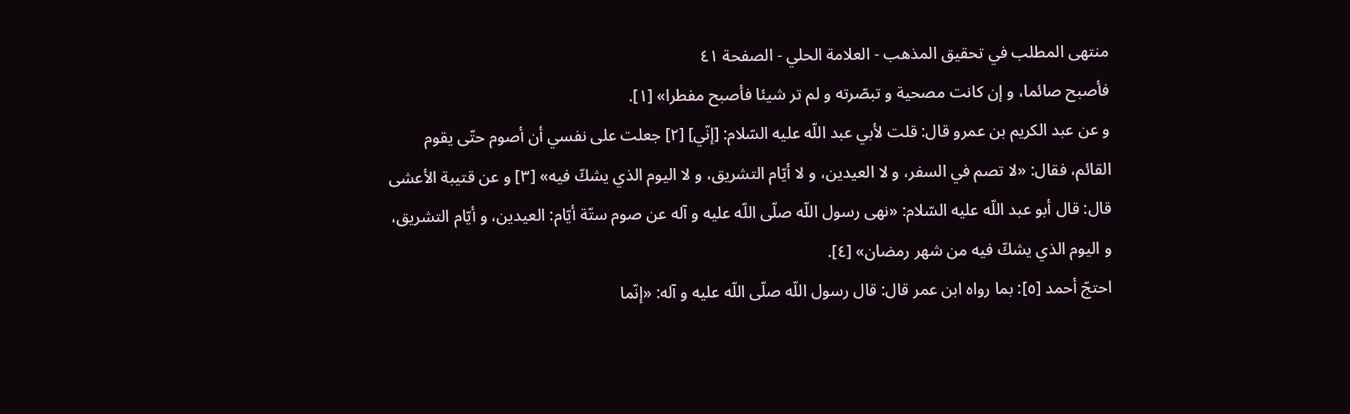منتهى المطلب في تحقيق المذهب - العلامة الحلي - الصفحة ٤١
فأصبح صائما، و إن كانت مصحية و تبصّرته و لم تر شيئا فأصبح مفطرا» [١].
و عن عبد الكريم بن عمرو قال: قلت لأبي عبد اللّه عليه السّلام: [إنّي] [٢] جعلت على نفسي أن أصوم حتّى يقوم القائم، فقال: «لا تصم في السفر، و لا العيدين، و لا أيّام التشريق، و لا اليوم الذي يشكّ فيه» [٣] و عن قتيبة الأعشى قال: قال أبو عبد اللّه عليه السّلام: «نهى رسول اللّه صلّى اللّه عليه و آله عن صوم ستّة أيّام: العيدين، و أيّام التشريق، و اليوم الذي يشكّ فيه من شهر رمضان» [٤].
احتجّ أحمد [٥]: بما رواه ابن عمر قال: قال رسول اللّه صلّى اللّه عليه و آله: «إنّما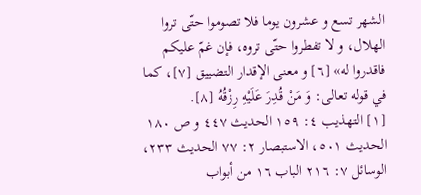الشهر تسع و عشرون يوما فلا تصوموا حتّى تروا الهلال، و لا تفطروا حتّى تروه، فإن غمّ عليكم فاقدروا له» [٦] و معنى الإقدار التضييق [٧]، كما في قوله تعالى: وَ مَنْ قُدِرَ عَلَيْهِ رِزْقُهُ [٨].
[١] التهذيب ٤: ١٥٩ الحديث ٤٤٧ و ص ١٨٠ الحديث ٥٠١، الاستبصار ٢: ٧٧ الحديث ٢٣٣، الوسائل ٧: ٢١٦ الباب ١٦ من أبواب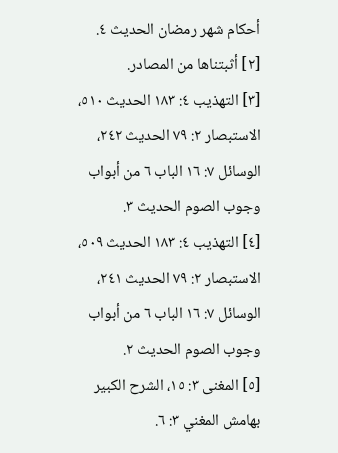أحكام شهر رمضان الحديث ٤.
[٢] أثبتناها من المصادر.
[٣] التهذيب ٤: ١٨٣ الحديث ٥١٠، الاستبصار ٢: ٧٩ الحديث ٢٤٢، الوسائل ٧: ١٦ الباب ٦ من أبواب وجوب الصوم الحديث ٣.
[٤] التهذيب ٤: ١٨٣ الحديث ٥٠٩، الاستبصار ٢: ٧٩ الحديث ٢٤١، الوسائل ٧: ١٦ الباب ٦ من أبواب وجوب الصوم الحديث ٢.
[٥] المغنى ٣: ١٥، الشرح الكبير بهامش المغني ٣: ٦.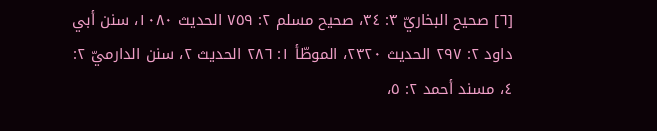[٦] صحيح البخاريّ ٣: ٣٤، صحيح مسلم ٢: ٧٥٩ الحديث ١٠٨٠، سنن أبي داود ٢: ٢٩٧ الحديث ٢٣٢٠، الموطّأ ١: ٢٨٦ الحديث ٢، سنن الدارميّ ٢: ٤، مسند أحمد ٢: ٥،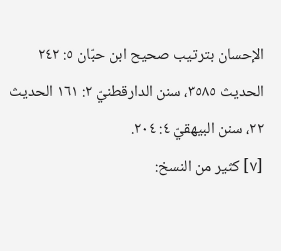الإحسان بترتيب صحيح ابن حبّان ٥: ٢٤٢ الحديث ٣٥٨٥، سنن الدارقطنيّ ٢: ١٦١ الحديث ٢٢، سنن البيهقيّ ٤: ٢٠٤.
[٧] كثير من النسخ: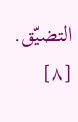التضيّق.
[٨]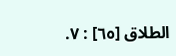الطلاق [٦٥] : ٧.